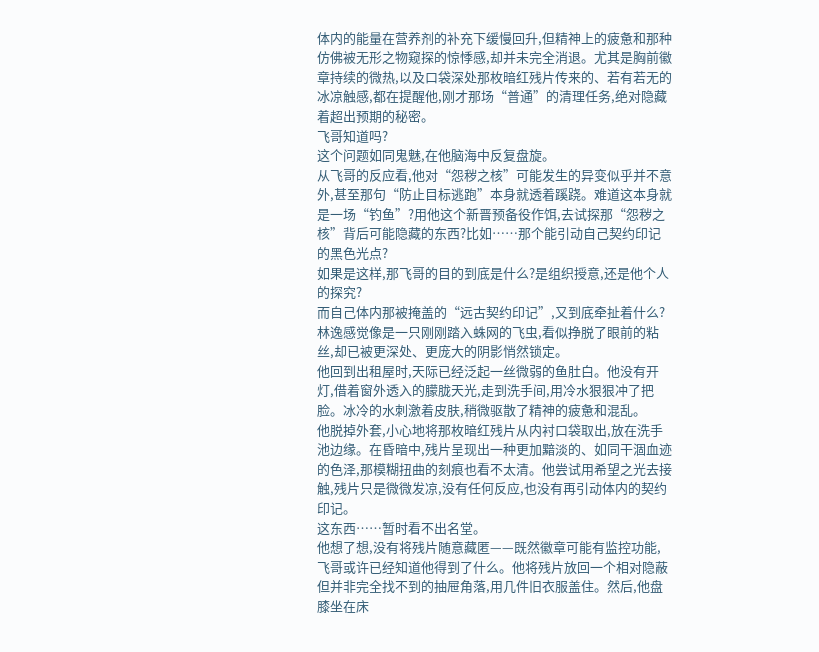体内的能量在营养剂的补充下缓慢回升,但精神上的疲惫和那种仿佛被无形之物窥探的惊悸感,却并未完全消退。尤其是胸前徽章持续的微热,以及口袋深处那枚暗红残片传来的、若有若无的冰凉触感,都在提醒他,刚才那场“普通”的清理任务,绝对隐藏着超出预期的秘密。
飞哥知道吗?
这个问题如同鬼魅,在他脑海中反复盘旋。
从飞哥的反应看,他对“怨秽之核”可能发生的异变似乎并不意外,甚至那句“防止目标逃跑”本身就透着蹊跷。难道这本身就是一场“钓鱼”?用他这个新晋预备役作饵,去试探那“怨秽之核”背后可能隐藏的东西?比如……那个能引动自己契约印记的黑色光点?
如果是这样,那飞哥的目的到底是什么?是组织授意,还是他个人的探究?
而自己体内那被掩盖的“远古契约印记”,又到底牵扯着什么?
林逸感觉像是一只刚刚踏入蛛网的飞虫,看似挣脱了眼前的粘丝,却已被更深处、更庞大的阴影悄然锁定。
他回到出租屋时,天际已经泛起一丝微弱的鱼肚白。他没有开灯,借着窗外透入的朦胧天光,走到洗手间,用冷水狠狠冲了把脸。冰冷的水刺激着皮肤,稍微驱散了精神的疲惫和混乱。
他脱掉外套,小心地将那枚暗红残片从内衬口袋取出,放在洗手池边缘。在昏暗中,残片呈现出一种更加黯淡的、如同干涸血迹的色泽,那模糊扭曲的刻痕也看不太清。他尝试用希望之光去接触,残片只是微微发凉,没有任何反应,也没有再引动体内的契约印记。
这东西……暂时看不出名堂。
他想了想,没有将残片随意藏匿——既然徽章可能有监控功能,飞哥或许已经知道他得到了什么。他将残片放回一个相对隐蔽但并非完全找不到的抽屉角落,用几件旧衣服盖住。然后,他盘膝坐在床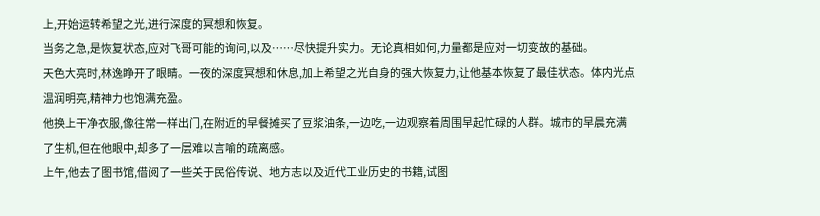上,开始运转希望之光,进行深度的冥想和恢复。
当务之急,是恢复状态,应对飞哥可能的询问,以及……尽快提升实力。无论真相如何,力量都是应对一切变故的基础。
天色大亮时,林逸睁开了眼睛。一夜的深度冥想和休息,加上希望之光自身的强大恢复力,让他基本恢复了最佳状态。体内光点温润明亮,精神力也饱满充盈。
他换上干净衣服,像往常一样出门,在附近的早餐摊买了豆浆油条,一边吃,一边观察着周围早起忙碌的人群。城市的早晨充满了生机,但在他眼中,却多了一层难以言喻的疏离感。
上午,他去了图书馆,借阅了一些关于民俗传说、地方志以及近代工业历史的书籍,试图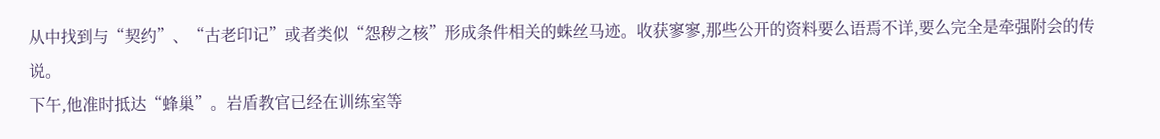从中找到与“契约”、“古老印记”或者类似“怨秽之核”形成条件相关的蛛丝马迹。收获寥寥,那些公开的资料要么语焉不详,要么完全是牵强附会的传说。
下午,他准时抵达“蜂巢”。岩盾教官已经在训练室等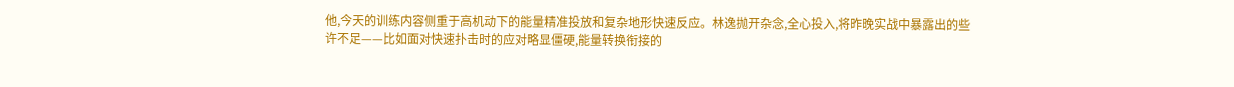他,今天的训练内容侧重于高机动下的能量精准投放和复杂地形快速反应。林逸抛开杂念,全心投入,将昨晚实战中暴露出的些许不足——比如面对快速扑击时的应对略显僵硬,能量转换衔接的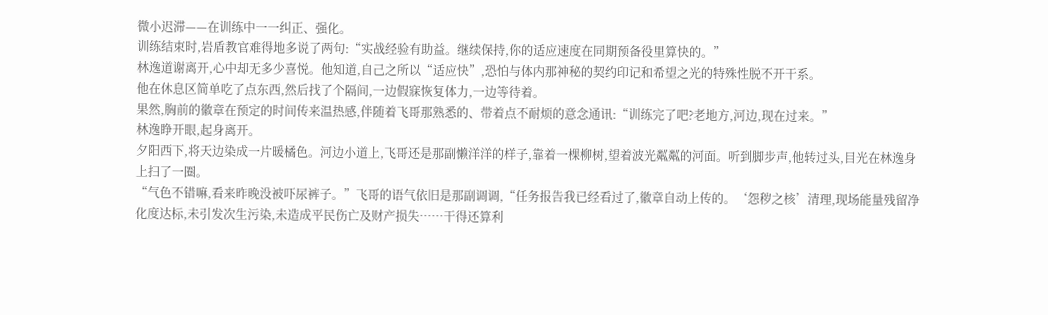微小迟滞——在训练中一一纠正、强化。
训练结束时,岩盾教官难得地多说了两句:“实战经验有助益。继续保持,你的适应速度在同期预备役里算快的。”
林逸道谢离开,心中却无多少喜悦。他知道,自己之所以“适应快”,恐怕与体内那神秘的契约印记和希望之光的特殊性脱不开干系。
他在休息区简单吃了点东西,然后找了个隔间,一边假寐恢复体力,一边等待着。
果然,胸前的徽章在预定的时间传来温热感,伴随着飞哥那熟悉的、带着点不耐烦的意念通讯:“训练完了吧?老地方,河边,现在过来。”
林逸睁开眼,起身离开。
夕阳西下,将天边染成一片暖橘色。河边小道上,飞哥还是那副懒洋洋的样子,靠着一棵柳树,望着波光粼粼的河面。听到脚步声,他转过头,目光在林逸身上扫了一圈。
“气色不错嘛,看来昨晚没被吓尿裤子。”飞哥的语气依旧是那副调调,“任务报告我已经看过了,徽章自动上传的。‘怨秽之核’清理,现场能量残留净化度达标,未引发次生污染,未造成平民伤亡及财产损失……干得还算利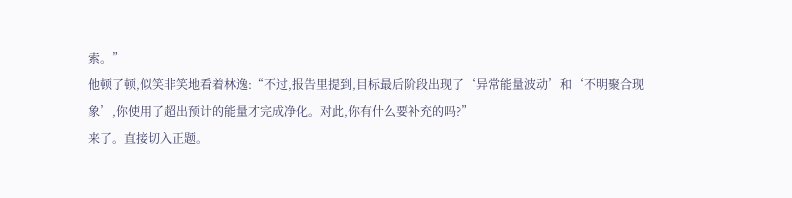索。”
他顿了顿,似笑非笑地看着林逸:“不过,报告里提到,目标最后阶段出现了‘异常能量波动’和‘不明聚合现象’,你使用了超出预计的能量才完成净化。对此,你有什么要补充的吗?”
来了。直接切入正题。